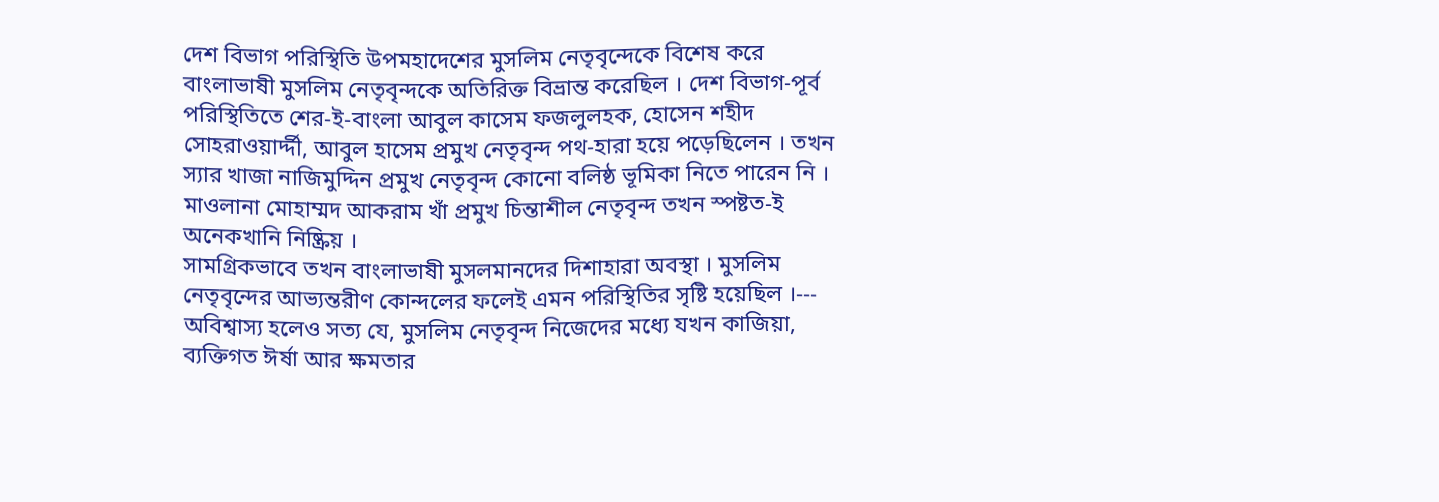দেশ বিভাগ পরিস্থিতি উপমহাদেশের মুসলিম নেতৃবৃন্দেকে বিশেষ করে বাংলাভাষী মুসলিম নেতৃবৃন্দকে অতিরিক্ত বিভ্রান্ত করেছিল । দেশ বিভাগ-পূর্ব পরিস্থিতিতে শের-ই-বাংলা আবুল কাসেম ফজলুলহক, হোসেন শহীদ সোহরাওয়ার্দ্দী, আবুল হাসেম প্রমুখ নেতৃবৃন্দ পথ-হারা হয়ে পড়েছিলেন । তখন স্যার খাজা নাজিমুদ্দিন প্রমুখ নেতৃবৃন্দ কোনো বলিষ্ঠ ভূমিকা নিতে পারেন নি । মাওলানা মোহাম্মদ আকরাম খাঁ প্রমুখ চিন্তাশীল নেতৃবৃন্দ তখন স্পষ্টত-ই অনেকখানি নিষ্ক্রিয় ।
সামগ্রিকভাবে তখন বাংলাভাষী মুসলমানদের দিশাহারা অবস্থা । মুসলিম নেতৃবৃন্দের আভ্যন্তরীণ কোন্দলের ফলেই এমন পরিস্থিতির সৃষ্টি হয়েছিল ।---
অবিশ্বাস্য হলেও সত্য যে, মুসলিম নেতৃবৃন্দ নিজেদের মধ্যে যখন কাজিয়া, ব্যক্তিগত ঈর্ষা আর ক্ষমতার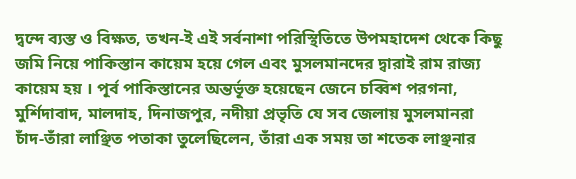দ্বন্দে ব্যস্ত ও বিক্ষত, তখন-ই এই সর্বনাশা পরিস্থিতিতে উপমহাদেশ থেকে কিছু জমি নিয়ে পাকিস্তান কায়েম হয়ে গেল এবং মুসলমানদের দ্বারাই রাম রাজ্য কায়েম হয় । পূর্ব পাকিস্তানের অন্তর্ভূক্ত হয়েছেন জেনে চব্বিশ পরগনা, মুর্শিদাবাদ, মালদাহ, দিনাজপুর, নদীয়া প্রভৃতি যে সব জেলায় মুসলমানরা চাঁদ-তাঁরা লাঞ্ছিত পতাকা তুলেছিলেন, তাঁরা এক সময় তা শতেক লাঞ্ছনার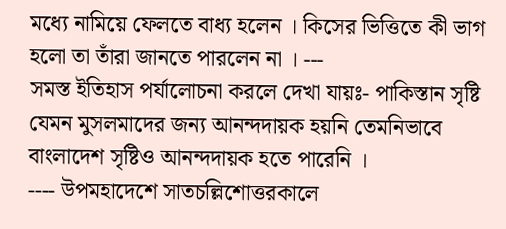মধ্যে নামিয়ে ফেলতে বাধ্য হলেন । কিসের ভিত্তিতে কী ভাগ হলো তা তাঁরা জানতে পারলেন না । ---
সমস্ত ইতিহাস পর্যালোচনা করলে দেখা যায়ঃ- পাকিস্তান সৃষ্টি যেমন মুসলমাদের জন্য আনন্দদায়ক হয়নি তেমনিভাবে বাংলাদেশ সৃষ্টিও আনন্দদায়ক হতে পারেনি ।
---- উপমহাদেশে সাতচল্লিশোত্তরকালে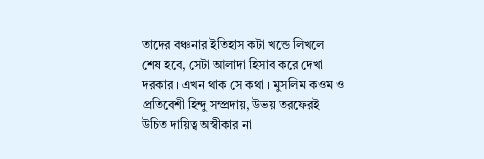তাদের বঞ্চনার ইতিহাস কটা খন্ডে লিখলে শেষ হবে, সেটা আলাদা হিসাব করে দেখা দরকার । এখন থাক সে কথা । মুসলিম কওম ও প্রতিবেশী হিন্দু সম্প্রদায়, উভয় তরফেরই উচিত দায়িত্ব অস্বীকার না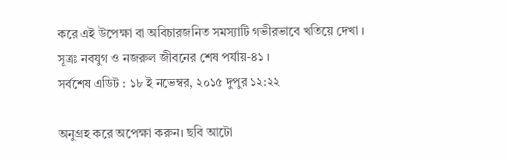করে এই উপেক্ষা বা অবিচারজনিত সমস্যাটি গভীরভাবে খতিয়ে দেখা ।
সূত্রঃ নবযুগ ও নজরুল জীবনের শেষ পর্যায়-৪১ ।
সর্বশেষ এডিট : ১৮ ই নভেম্বর, ২০১৫ দুপুর ১২:২২

অনুগ্রহ করে অপেক্ষা করুন। ছবি আটো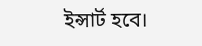ইন্সার্ট হবে।